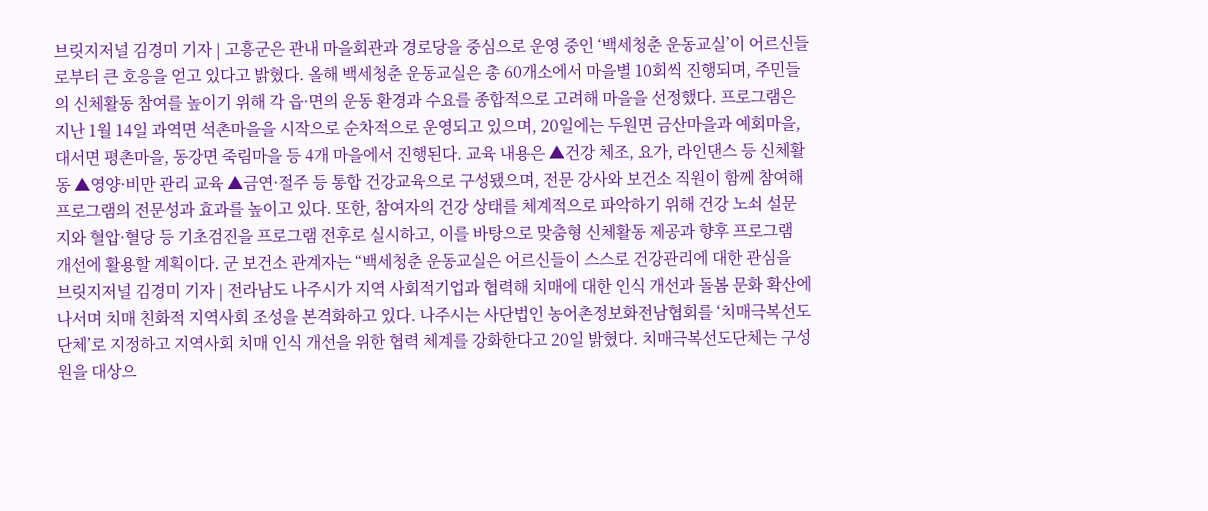브릿지저널 김경미 기자 | 고흥군은 관내 마을회관과 경로당을 중심으로 운영 중인 ‘백세청춘 운동교실’이 어르신들로부터 큰 호응을 얻고 있다고 밝혔다. 올해 백세청춘 운동교실은 총 60개소에서 마을별 10회씩 진행되며, 주민들의 신체활동 참여를 높이기 위해 각 읍·면의 운동 환경과 수요를 종합적으로 고려해 마을을 선정했다. 프로그램은 지난 1월 14일 과역면 석촌마을을 시작으로 순차적으로 운영되고 있으며, 20일에는 두원면 금산마을과 예회마을, 대서면 평촌마을, 동강면 죽림마을 등 4개 마을에서 진행된다. 교육 내용은 ▲건강 체조, 요가, 라인댄스 등 신체활동 ▲영양·비만 관리 교육 ▲금연·절주 등 통합 건강교육으로 구성됐으며, 전문 강사와 보건소 직원이 함께 참여해 프로그램의 전문성과 효과를 높이고 있다. 또한, 참여자의 건강 상태를 체계적으로 파악하기 위해 건강 노쇠 설문지와 혈압·혈당 등 기초검진을 프로그램 전후로 실시하고, 이를 바탕으로 맞춤형 신체활동 제공과 향후 프로그램 개선에 활용할 계획이다. 군 보건소 관계자는 “백세청춘 운동교실은 어르신들이 스스로 건강관리에 대한 관심을
브릿지저널 김경미 기자 | 전라남도 나주시가 지역 사회적기업과 협력해 치매에 대한 인식 개선과 돌봄 문화 확산에 나서며 치매 친화적 지역사회 조성을 본격화하고 있다. 나주시는 사단법인 농어촌정보화전남협회를 ‘치매극복선도단체’로 지정하고 지역사회 치매 인식 개선을 위한 협력 체계를 강화한다고 20일 밝혔다. 치매극복선도단체는 구성원을 대상으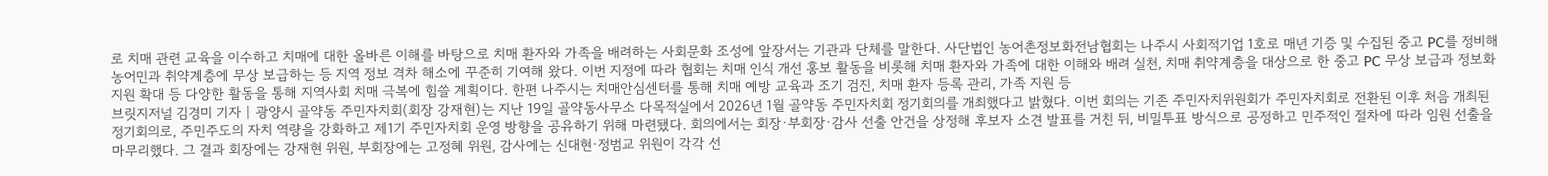로 치매 관련 교육을 이수하고 치매에 대한 올바른 이해를 바탕으로 치매 환자와 가족을 배려하는 사회문화 조성에 앞장서는 기관과 단체를 말한다. 사단법인 농어촌정보화전남협회는 나주시 사회적기업 1호로 매년 기증 및 수집된 중고 PC를 정비해 농어민과 취약계층에 무상 보급하는 등 지역 정보 격차 해소에 꾸준히 기여해 왔다. 이번 지정에 따라 협회는 치매 인식 개선 홍보 활동을 비롯해 치매 환자와 가족에 대한 이해와 배려 실천, 치매 취약계층을 대상으로 한 중고 PC 무상 보급과 정보화 지원 확대 등 다양한 활동을 통해 지역사회 치매 극복에 힘쓸 계획이다. 한편 나주시는 치매안심센터를 통해 치매 예방 교육과 조기 검진, 치매 환자 등록 관리, 가족 지원 등
브릿지저널 김경미 기자 | 광양시 골약동 주민자치회(회장 강재현)는 지난 19일 골약동사무소 다목적실에서 2026년 1월 골약동 주민자치회 정기회의를 개최했다고 밝혔다. 이번 회의는 기존 주민자치위원회가 주민자치회로 전환된 이후 처음 개최된 정기회의로, 주민주도의 자치 역량을 강화하고 제1기 주민자치회 운영 방향을 공유하기 위해 마련됐다. 회의에서는 회장·부회장·감사 선출 안건을 상정해 후보자 소견 발표를 거친 뒤, 비밀투표 방식으로 공정하고 민주적인 절차에 따라 임원 선출을 마무리했다. 그 결과 회장에는 강재현 위원, 부회장에는 고정혜 위원, 감사에는 신대현·정범교 위원이 각각 선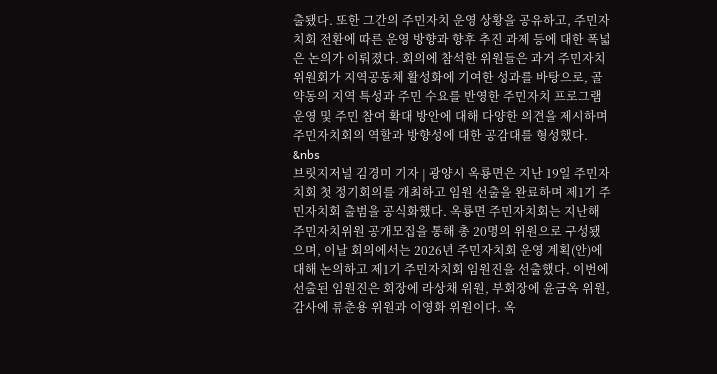출됐다. 또한 그간의 주민자치 운영 상황을 공유하고, 주민자치회 전환에 따른 운영 방향과 향후 추진 과제 등에 대한 폭넓은 논의가 이뤄졌다. 회의에 참석한 위원들은 과거 주민자치위원회가 지역공동체 활성화에 기여한 성과를 바탕으로, 골약동의 지역 특성과 주민 수요를 반영한 주민자치 프로그램 운영 및 주민 참여 확대 방안에 대해 다양한 의견을 제시하며 주민자치회의 역할과 방향성에 대한 공감대를 형성했다. &nbs
브릿지저널 김경미 기자 | 광양시 옥룡면은 지난 19일 주민자치회 첫 정기회의를 개최하고 임원 선출을 완료하며 제1기 주민자치회 출범을 공식화했다. 옥룡면 주민자치회는 지난해 주민자치위원 공개모집을 통해 총 20명의 위원으로 구성됐으며, 이날 회의에서는 2026년 주민자치회 운영 계획(안)에 대해 논의하고 제1기 주민자치회 임원진을 선출했다. 이번에 선출된 임원진은 회장에 라상채 위원, 부회장에 윤금옥 위원, 감사에 류춘용 위원과 이영화 위원이다. 옥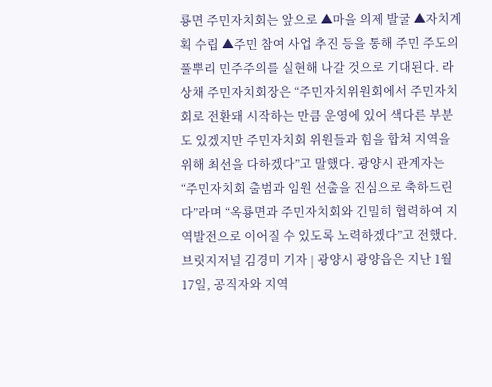룡면 주민자치회는 앞으로 ▲마을 의제 발굴 ▲자치계획 수립 ▲주민 참여 사업 추진 등을 통해 주민 주도의 풀뿌리 민주주의를 실현해 나갈 것으로 기대된다. 라상채 주민자치회장은 “주민자치위원회에서 주민자치회로 전환돼 시작하는 만큼 운영에 있어 색다른 부분도 있겠지만 주민자치회 위원들과 힘을 합쳐 지역을 위해 최선을 다하겠다”고 말했다. 광양시 관계자는 “주민자치회 출범과 임원 선출을 진심으로 축하드린다”라며 “옥룡면과 주민자치회와 긴밀히 협력하여 지역발전으로 이어질 수 있도록 노력하겠다”고 전했다.
브릿지저널 김경미 기자 | 광양시 광양읍은 지난 1월 17일, 공직자와 지역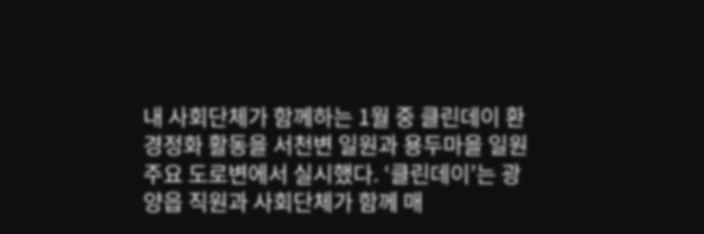내 사회단체가 함께하는 1월 중 클린데이 환경정화 활동을 서천변 일원과 용두마을 일원 주요 도로변에서 실시했다. ‘클린데이’는 광양읍 직원과 사회단체가 함께 매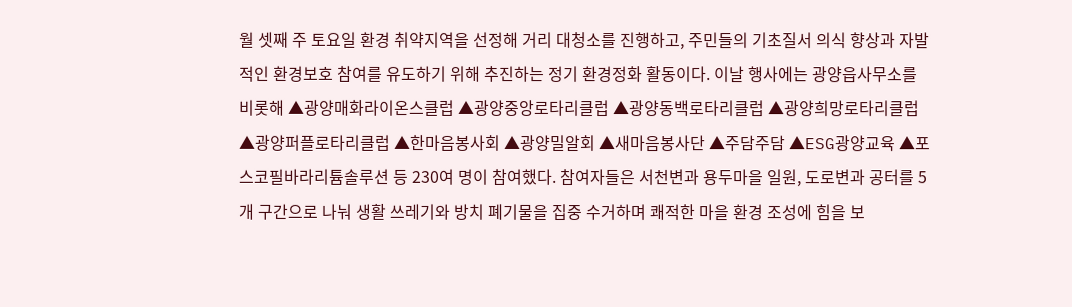월 셋째 주 토요일 환경 취약지역을 선정해 거리 대청소를 진행하고, 주민들의 기초질서 의식 향상과 자발적인 환경보호 참여를 유도하기 위해 추진하는 정기 환경정화 활동이다. 이날 행사에는 광양읍사무소를 비롯해 ▲광양매화라이온스클럽 ▲광양중앙로타리클럽 ▲광양동백로타리클럽 ▲광양희망로타리클럽 ▲광양퍼플로타리클럽 ▲한마음봉사회 ▲광양밀알회 ▲새마음봉사단 ▲주담주담 ▲ESG광양교육 ▲포스코필바라리튬솔루션 등 230여 명이 참여했다. 참여자들은 서천변과 용두마을 일원, 도로변과 공터를 5개 구간으로 나눠 생활 쓰레기와 방치 폐기물을 집중 수거하며 쾌적한 마을 환경 조성에 힘을 보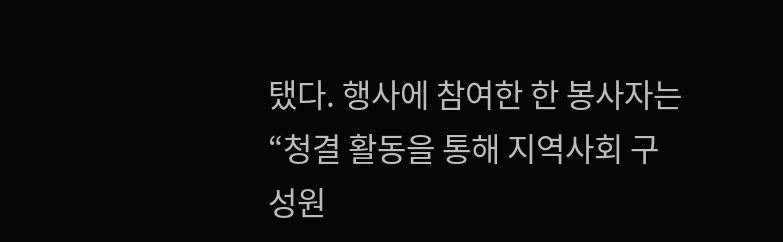탰다. 행사에 참여한 한 봉사자는 “청결 활동을 통해 지역사회 구성원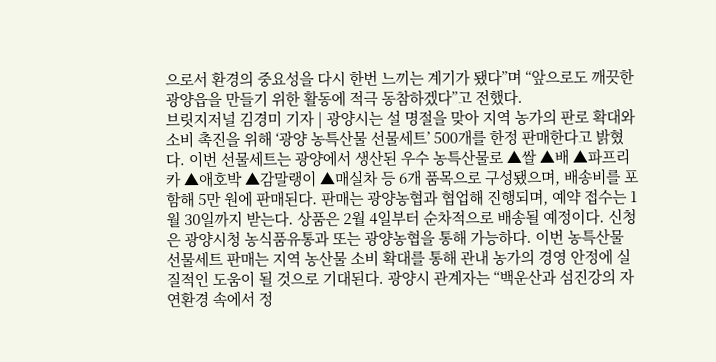으로서 환경의 중요성을 다시 한번 느끼는 계기가 됐다”며 “앞으로도 깨끗한 광양읍을 만들기 위한 활동에 적극 동참하겠다”고 전했다.
브릿지저널 김경미 기자 | 광양시는 설 명절을 맞아 지역 농가의 판로 확대와 소비 촉진을 위해 ‘광양 농특산물 선물세트’ 500개를 한정 판매한다고 밝혔다. 이번 선물세트는 광양에서 생산된 우수 농특산물로 ▲쌀 ▲배 ▲파프리카 ▲애호박 ▲감말랭이 ▲매실차 등 6개 품목으로 구성됐으며, 배송비를 포함해 5만 원에 판매된다. 판매는 광양농협과 협업해 진행되며, 예약 접수는 1월 30일까지 받는다. 상품은 2월 4일부터 순차적으로 배송될 예정이다. 신청은 광양시청 농식품유통과 또는 광양농협을 통해 가능하다. 이번 농특산물 선물세트 판매는 지역 농산물 소비 확대를 통해 관내 농가의 경영 안정에 실질적인 도움이 될 것으로 기대된다. 광양시 관계자는 “백운산과 섬진강의 자연환경 속에서 정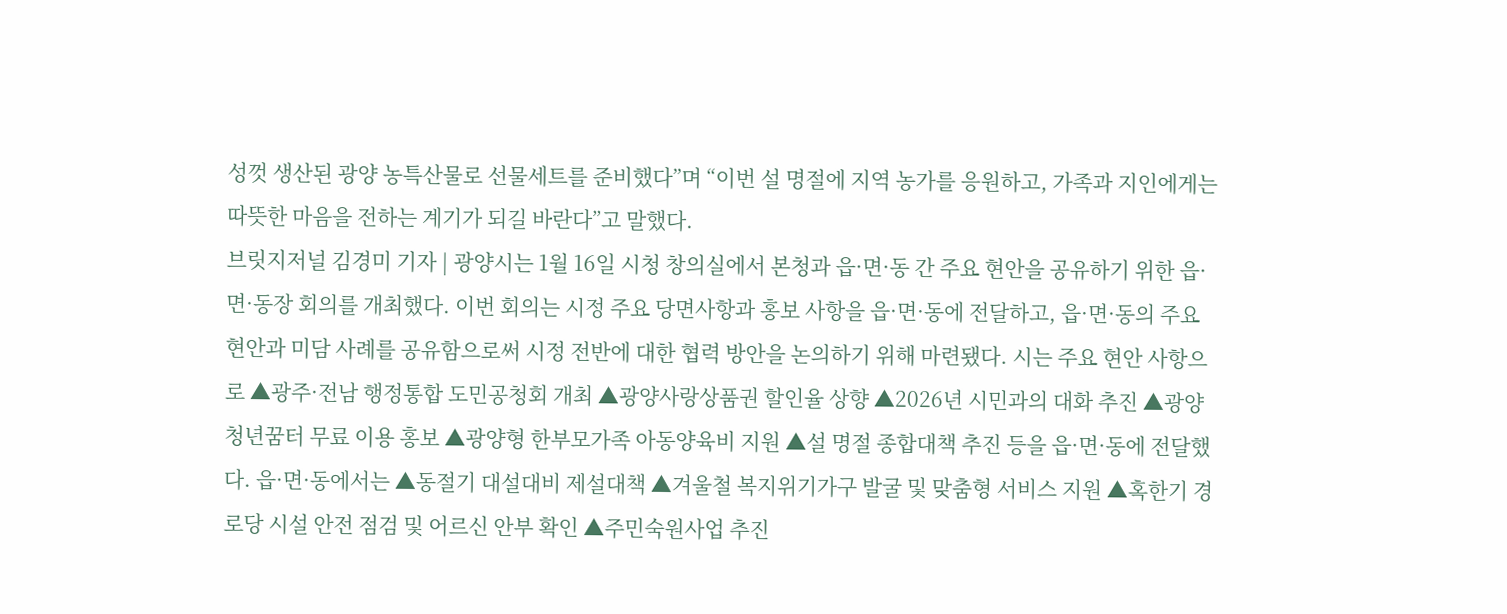성껏 생산된 광양 농특산물로 선물세트를 준비했다”며 “이번 설 명절에 지역 농가를 응원하고, 가족과 지인에게는 따뜻한 마음을 전하는 계기가 되길 바란다”고 말했다.
브릿지저널 김경미 기자 | 광양시는 1월 16일 시청 창의실에서 본청과 읍·면·동 간 주요 현안을 공유하기 위한 읍·면·동장 회의를 개최했다. 이번 회의는 시정 주요 당면사항과 홍보 사항을 읍·면·동에 전달하고, 읍·면·동의 주요 현안과 미담 사례를 공유함으로써 시정 전반에 대한 협력 방안을 논의하기 위해 마련됐다. 시는 주요 현안 사항으로 ▲광주·전남 행정통합 도민공청회 개최 ▲광양사랑상품권 할인율 상향 ▲2026년 시민과의 대화 추진 ▲광양청년꿈터 무료 이용 홍보 ▲광양형 한부모가족 아동양육비 지원 ▲설 명절 종합대책 추진 등을 읍·면·동에 전달했다. 읍·면·동에서는 ▲동절기 대설대비 제설대책 ▲겨울철 복지위기가구 발굴 및 맞춤형 서비스 지원 ▲혹한기 경로당 시설 안전 점검 및 어르신 안부 확인 ▲주민숙원사업 추진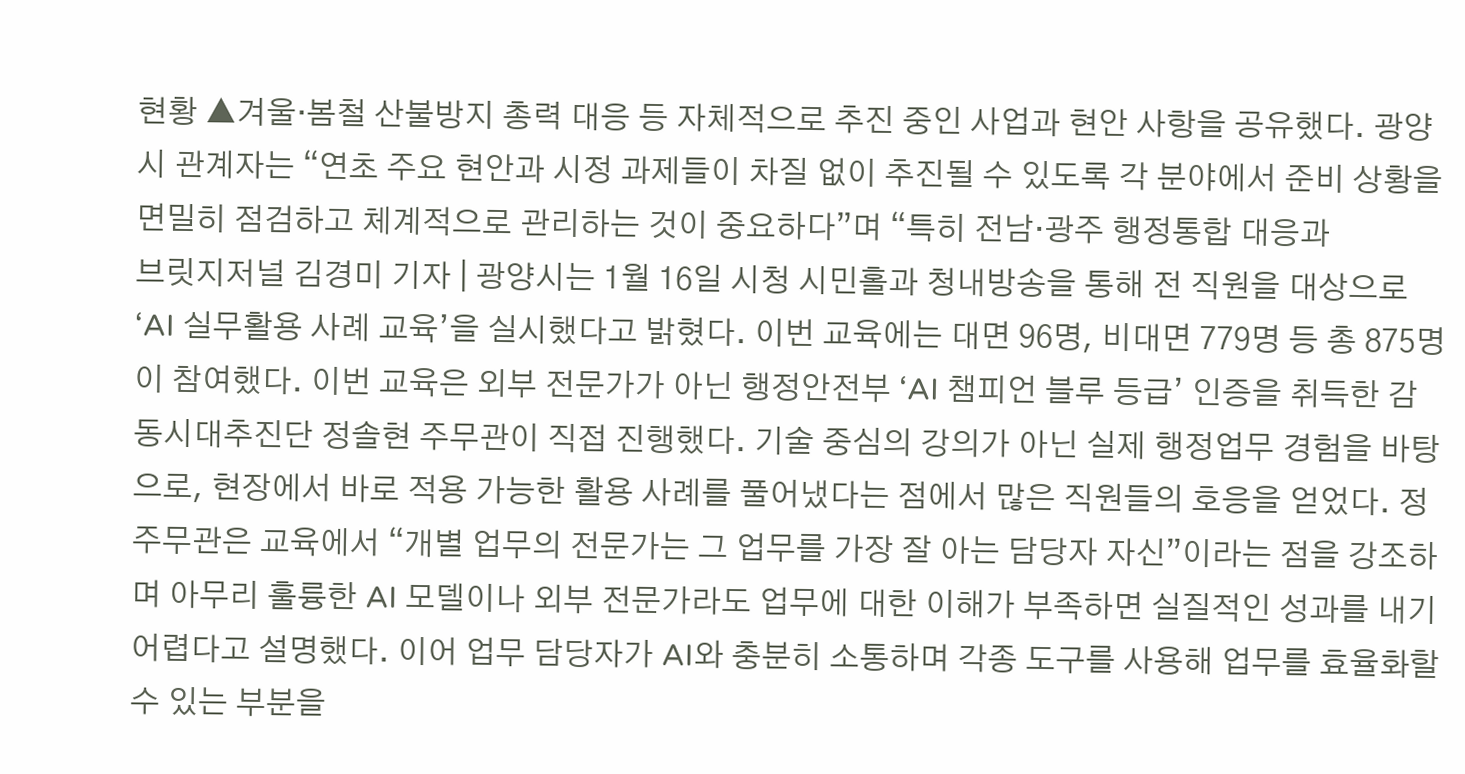현황 ▲겨울·봄철 산불방지 총력 대응 등 자체적으로 추진 중인 사업과 현안 사항을 공유했다. 광양시 관계자는 “연초 주요 현안과 시정 과제들이 차질 없이 추진될 수 있도록 각 분야에서 준비 상황을 면밀히 점검하고 체계적으로 관리하는 것이 중요하다”며 “특히 전남·광주 행정통합 대응과
브릿지저널 김경미 기자 | 광양시는 1월 16일 시청 시민홀과 청내방송을 통해 전 직원을 대상으로 ‘AI 실무활용 사례 교육’을 실시했다고 밝혔다. 이번 교육에는 대면 96명, 비대면 779명 등 총 875명이 참여했다. 이번 교육은 외부 전문가가 아닌 행정안전부 ‘AI 챔피언 블루 등급’ 인증을 취득한 감동시대추진단 정솔현 주무관이 직접 진행했다. 기술 중심의 강의가 아닌 실제 행정업무 경험을 바탕으로, 현장에서 바로 적용 가능한 활용 사례를 풀어냈다는 점에서 많은 직원들의 호응을 얻었다. 정 주무관은 교육에서 “개별 업무의 전문가는 그 업무를 가장 잘 아는 담당자 자신”이라는 점을 강조하며 아무리 훌륭한 AI 모델이나 외부 전문가라도 업무에 대한 이해가 부족하면 실질적인 성과를 내기 어렵다고 설명했다. 이어 업무 담당자가 AI와 충분히 소통하며 각종 도구를 사용해 업무를 효율화할 수 있는 부분을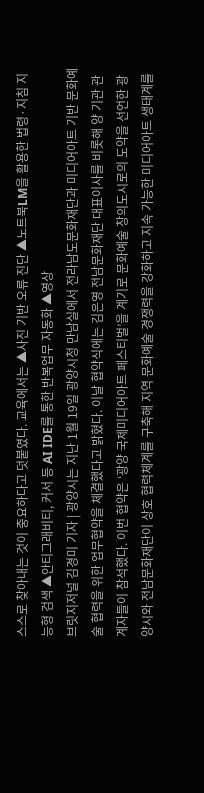스스로 찾아내는 것이 중요하다고 덧붙였다. 교육에서는 ▲사진 기반 오류 진단 ▲노트북LM을 활용한 법령·지침 지능형 검색 ▲안티그래비티, 커서 등 AI IDE를 통한 반복업무 자동화 ▲영상
브릿지저널 김경미 기자 | 광양시는 지난 1월 19일 광양시청 만남실에서 전라남도문화재단과 미디어아트 기반 문화예술 협력을 위한 업무협약을 체결했다고 밝혔다. 이날 협약식에는 김은영 전남문화재단 대표이사를 비롯해 양 기관 관계자들이 참석했다. 이번 협약은 ‘광양 국제미디어아트 페스티벌’을 계기로 문화예술 창의도시로의 도약을 선언한 광양시와 전남문화재단이 상호 협력체계를 구축해 지역 문화예술 경쟁력을 강화하고 지속 가능한 미디어아트 생태계를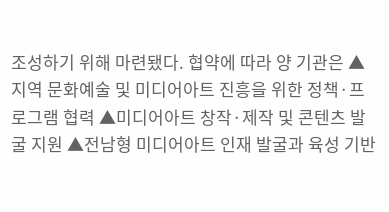조성하기 위해 마련됐다. 협약에 따라 양 기관은 ▲지역 문화예술 및 미디어아트 진흥을 위한 정책·프로그램 협력 ▲미디어아트 창작·제작 및 콘텐츠 발굴 지원 ▲전남형 미디어아트 인재 발굴과 육성 기반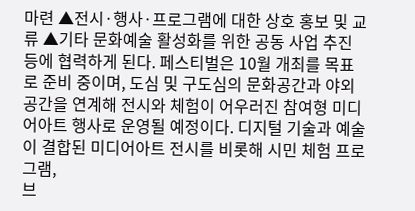마련 ▲전시·행사·프로그램에 대한 상호 홍보 및 교류 ▲기타 문화예술 활성화를 위한 공동 사업 추진 등에 협력하게 된다. 페스티벌은 10월 개최를 목표로 준비 중이며, 도심 및 구도심의 문화공간과 야외 공간을 연계해 전시와 체험이 어우러진 참여형 미디어아트 행사로 운영될 예정이다. 디지털 기술과 예술이 결합된 미디어아트 전시를 비롯해 시민 체험 프로그램,
브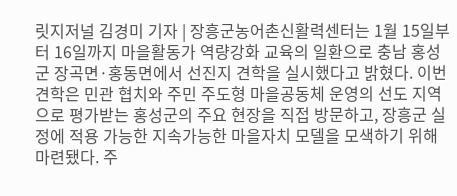릿지저널 김경미 기자 | 장흥군농어촌신활력센터는 1월 15일부터 16일까지 마을활동가 역량강화 교육의 일환으로 충남 홍성군 장곡면·홍동면에서 선진지 견학을 실시했다고 밝혔다. 이번 견학은 민관 협치와 주민 주도형 마을공동체 운영의 선도 지역으로 평가받는 홍성군의 주요 현장을 직접 방문하고, 장흥군 실정에 적용 가능한 지속가능한 마을자치 모델을 모색하기 위해 마련됐다. 주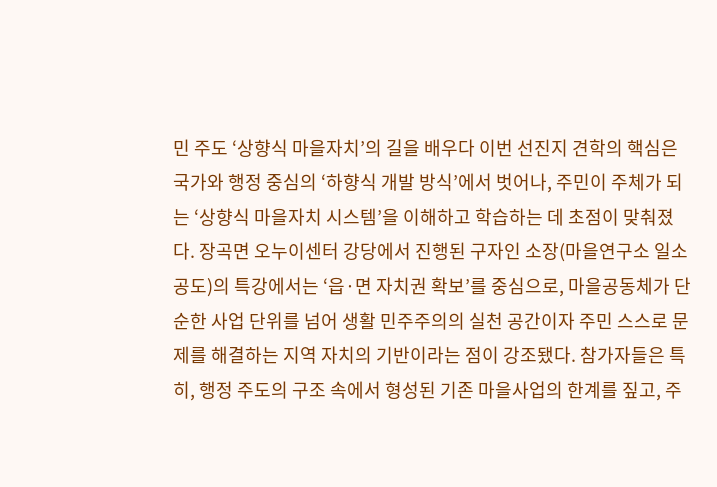민 주도 ‘상향식 마을자치’의 길을 배우다 이번 선진지 견학의 핵심은 국가와 행정 중심의 ‘하향식 개발 방식’에서 벗어나, 주민이 주체가 되는 ‘상향식 마을자치 시스템’을 이해하고 학습하는 데 초점이 맞춰졌다. 장곡면 오누이센터 강당에서 진행된 구자인 소장(마을연구소 일소공도)의 특강에서는 ‘읍·면 자치권 확보’를 중심으로, 마을공동체가 단순한 사업 단위를 넘어 생활 민주주의의 실천 공간이자 주민 스스로 문제를 해결하는 지역 자치의 기반이라는 점이 강조됐다. 참가자들은 특히, 행정 주도의 구조 속에서 형성된 기존 마을사업의 한계를 짚고, 주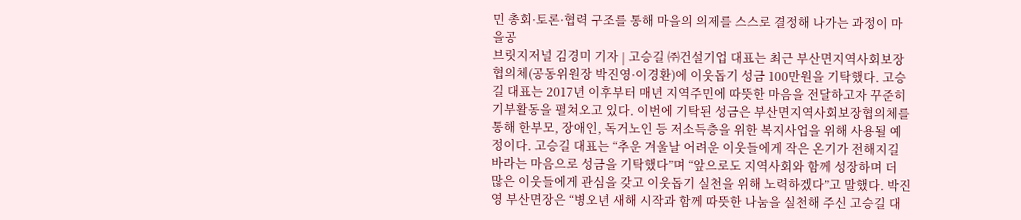민 총회·토론·협력 구조를 통해 마을의 의제를 스스로 결정해 나가는 과정이 마을공
브릿지저널 김경미 기자 | 고승길 ㈜건설기업 대표는 최근 부산면지역사회보장협의체(공동위원장 박진영·이경환)에 이웃돕기 성금 100만원을 기탁했다. 고승길 대표는 2017년 이후부터 매년 지역주민에 따뜻한 마음을 전달하고자 꾸준히 기부활동을 펼쳐오고 있다. 이번에 기탁된 성금은 부산면지역사회보장협의체를 통해 한부모, 장애인, 독거노인 등 저소득층을 위한 복지사업을 위해 사용될 예정이다. 고승길 대표는 “추운 겨울날 어려운 이웃들에게 작은 온기가 전해지길 바라는 마음으로 성금을 기탁했다”며 “앞으로도 지역사회와 함께 성장하며 더 많은 이웃들에게 관심을 갖고 이웃돕기 실천을 위해 노력하겠다”고 말했다. 박진영 부산면장은 “병오년 새해 시작과 함께 따뜻한 나눔을 실천해 주신 고승길 대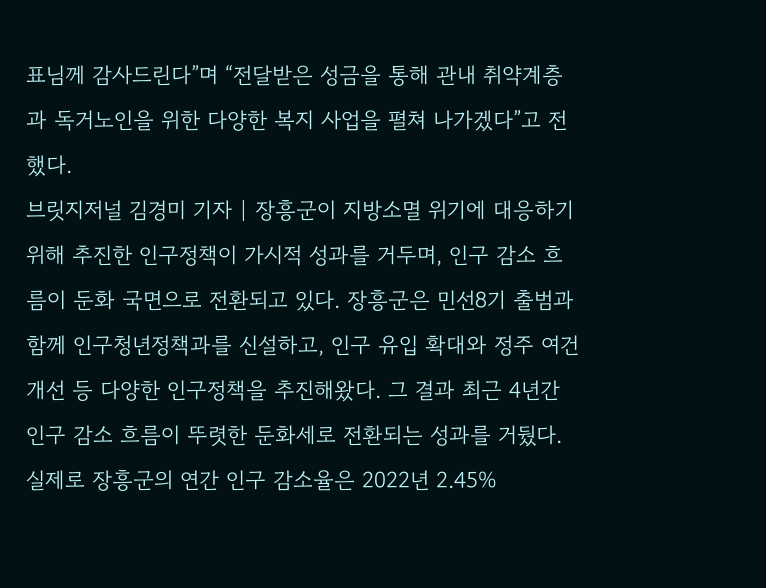표님께 감사드린다”며 “전달받은 성금을 통해 관내 취약계층과 독거노인을 위한 다양한 복지 사업을 펼쳐 나가겠다”고 전했다.
브릿지저널 김경미 기자 | 장흥군이 지방소멸 위기에 대응하기 위해 추진한 인구정책이 가시적 성과를 거두며, 인구 감소 흐름이 둔화 국면으로 전환되고 있다. 장흥군은 민선8기 출범과 함께 인구청년정책과를 신설하고, 인구 유입 확대와 정주 여건 개선 등 다양한 인구정책을 추진해왔다. 그 결과 최근 4년간 인구 감소 흐름이 뚜렷한 둔화세로 전환되는 성과를 거뒀다. 실제로 장흥군의 연간 인구 감소율은 2022년 2.45%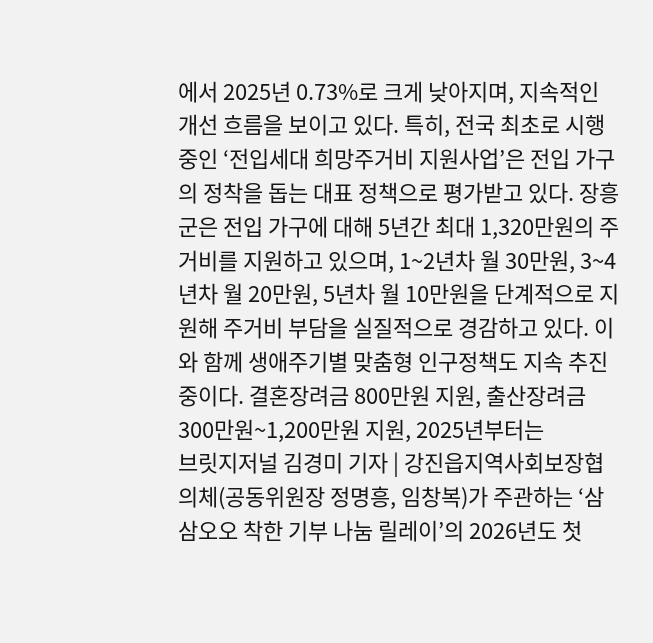에서 2025년 0.73%로 크게 낮아지며, 지속적인 개선 흐름을 보이고 있다. 특히, 전국 최초로 시행 중인 ‘전입세대 희망주거비 지원사업’은 전입 가구의 정착을 돕는 대표 정책으로 평가받고 있다. 장흥군은 전입 가구에 대해 5년간 최대 1,320만원의 주거비를 지원하고 있으며, 1~2년차 월 30만원, 3~4년차 월 20만원, 5년차 월 10만원을 단계적으로 지원해 주거비 부담을 실질적으로 경감하고 있다. 이와 함께 생애주기별 맞춤형 인구정책도 지속 추진 중이다. 결혼장려금 800만원 지원, 출산장려금 300만원~1,200만원 지원, 2025년부터는
브릿지저널 김경미 기자 | 강진읍지역사회보장협의체(공동위원장 정명흥, 임창복)가 주관하는 ‘삼삼오오 착한 기부 나눔 릴레이’의 2026년도 첫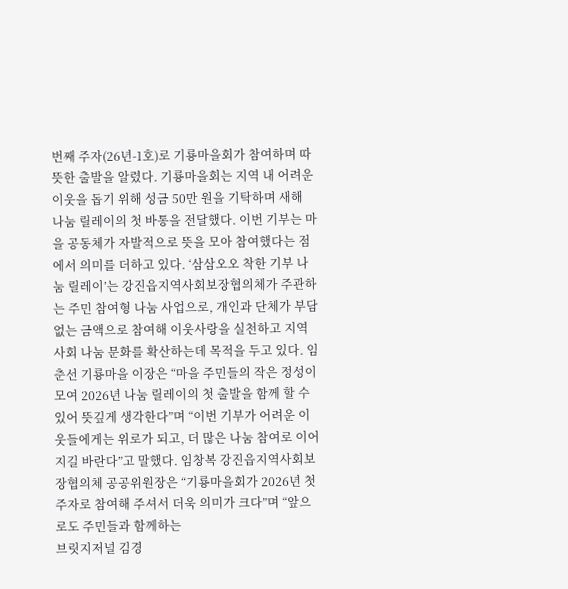번째 주자(26년-1호)로 기룡마을회가 참여하며 따뜻한 출발을 알렸다. 기룡마을회는 지역 내 어려운 이웃을 돕기 위해 성금 50만 원을 기탁하며 새해 나눔 릴레이의 첫 바통을 전달했다. 이번 기부는 마을 공동체가 자발적으로 뜻을 모아 참여했다는 점에서 의미를 더하고 있다. ‘삼삼오오 착한 기부 나눔 릴레이’는 강진읍지역사회보장협의체가 주관하는 주민 참여형 나눔 사업으로, 개인과 단체가 부담 없는 금액으로 참여해 이웃사랑을 실천하고 지역사회 나눔 문화를 확산하는데 목적을 두고 있다. 임춘선 기룡마을 이장은 “마을 주민들의 작은 정성이 모여 2026년 나눔 릴레이의 첫 출발을 함께 할 수 있어 뜻깊게 생각한다”며 “이번 기부가 어려운 이웃들에게는 위로가 되고, 더 많은 나눔 참여로 이어지길 바란다”고 말했다. 임창복 강진읍지역사회보장협의체 공공위원장은 “기룡마을회가 2026년 첫 주자로 참여해 주셔서 더욱 의미가 크다”며 “앞으로도 주민들과 함께하는
브릿지저널 김경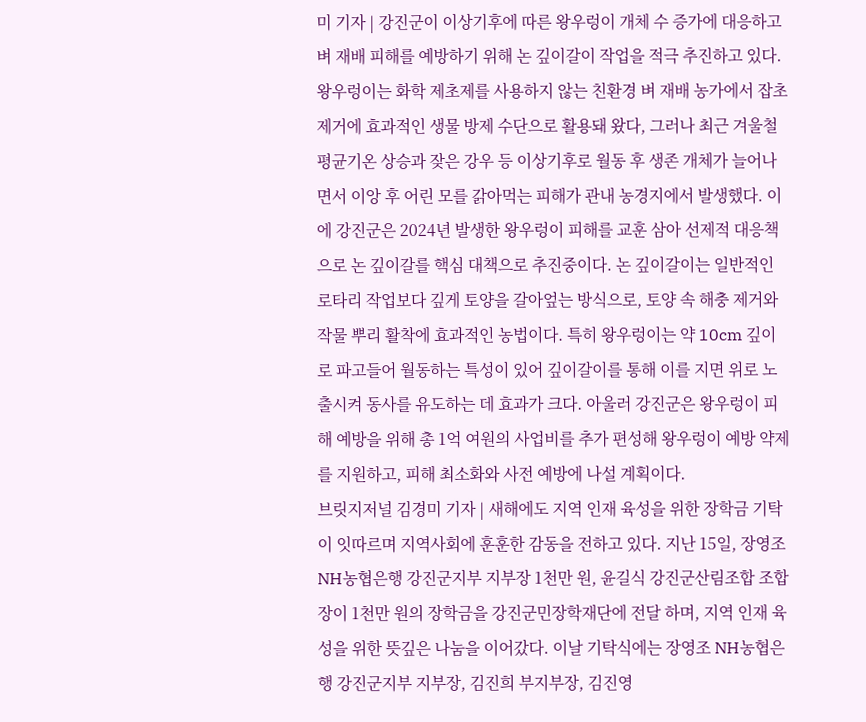미 기자 | 강진군이 이상기후에 따른 왕우렁이 개체 수 증가에 대응하고 벼 재배 피해를 예방하기 위해 논 깊이갈이 작업을 적극 추진하고 있다. 왕우렁이는 화학 제초제를 사용하지 않는 친환경 벼 재배 농가에서 잡초 제거에 효과적인 생물 방제 수단으로 활용돼 왔다, 그러나 최근 겨울철 평균기온 상승과 잦은 강우 등 이상기후로 월동 후 생존 개체가 늘어나면서 이앙 후 어린 모를 갉아먹는 피해가 관내 농경지에서 발생했다. 이에 강진군은 2024년 발생한 왕우렁이 피해를 교훈 삼아 선제적 대응책으로 논 깊이갈를 핵심 대책으로 추진중이다. 논 깊이갈이는 일반적인 로타리 작업보다 깊게 토양을 갈아엎는 방식으로, 토양 속 해충 제거와 작물 뿌리 활착에 효과적인 농법이다. 특히 왕우렁이는 약 10cm 깊이로 파고들어 월동하는 특성이 있어 깊이갈이를 통해 이를 지면 위로 노출시켜 동사를 유도하는 데 효과가 크다. 아울러 강진군은 왕우렁이 피해 예방을 위해 총 1억 여원의 사업비를 추가 편성해 왕우렁이 예방 약제를 지원하고, 피해 최소화와 사전 예방에 나설 계획이다.
브릿지저널 김경미 기자 | 새해에도 지역 인재 육성을 위한 장학금 기탁이 잇따르며 지역사회에 훈훈한 감동을 전하고 있다. 지난 15일, 장영조 NH농협은행 강진군지부 지부장 1천만 원, 윤길식 강진군산림조합 조합장이 1천만 원의 장학금을 강진군민장학재단에 전달 하며, 지역 인재 육성을 위한 뜻깊은 나눔을 이어갔다. 이날 기탁식에는 장영조 NH농협은행 강진군지부 지부장, 김진희 부지부장, 김진영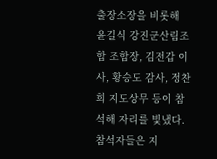출장소장을 비롯해 윤길식 강진군산림조합 조합장, 김전갑 이사, 황승도 감사, 정찬희 지도상무 등이 참석해 자리를 빛냈다. 참석자들은 지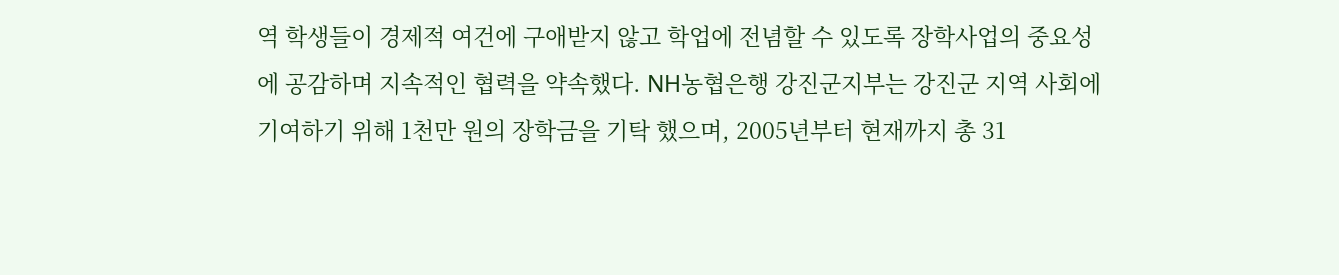역 학생들이 경제적 여건에 구애받지 않고 학업에 전념할 수 있도록 장학사업의 중요성에 공감하며 지속적인 협력을 약속했다. NH농협은행 강진군지부는 강진군 지역 사회에 기여하기 위해 1천만 원의 장학금을 기탁 했으며, 2005년부터 현재까지 총 31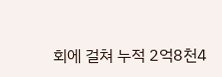회에 걸쳐 누적 2억8천4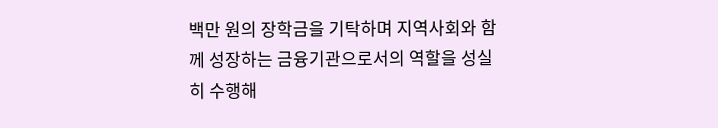백만 원의 장학금을 기탁하며 지역사회와 함께 성장하는 금융기관으로서의 역할을 성실히 수행해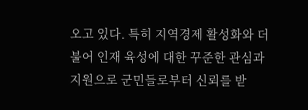오고 있다. 특히 지역경제 활성화와 더불어 인재 육성에 대한 꾸준한 관심과 지원으로 군민들로부터 신뢰를 받